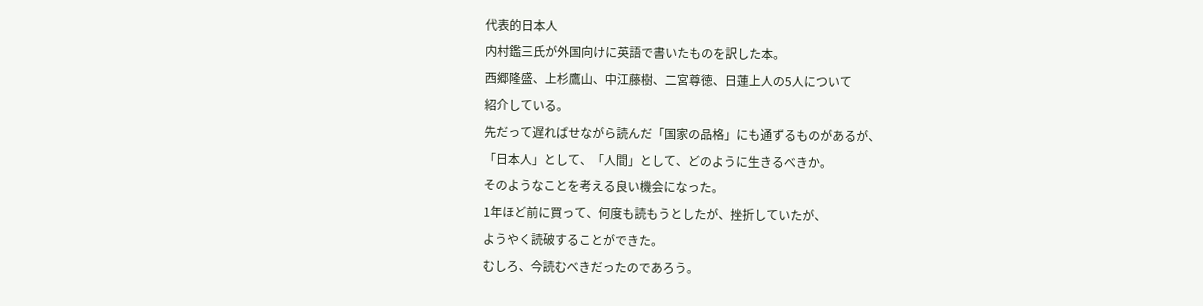代表的日本人
内村鑑三氏が外国向けに英語で書いたものを訳した本。
西郷隆盛、上杉鷹山、中江藤樹、二宮尊徳、日蓮上人の5人について
紹介している。
先だって遅ればせながら読んだ「国家の品格」にも通ずるものがあるが、
「日本人」として、「人間」として、どのように生きるべきか。
そのようなことを考える良い機会になった。
1年ほど前に買って、何度も読もうとしたが、挫折していたが、
ようやく読破することができた。
むしろ、今読むべきだったのであろう。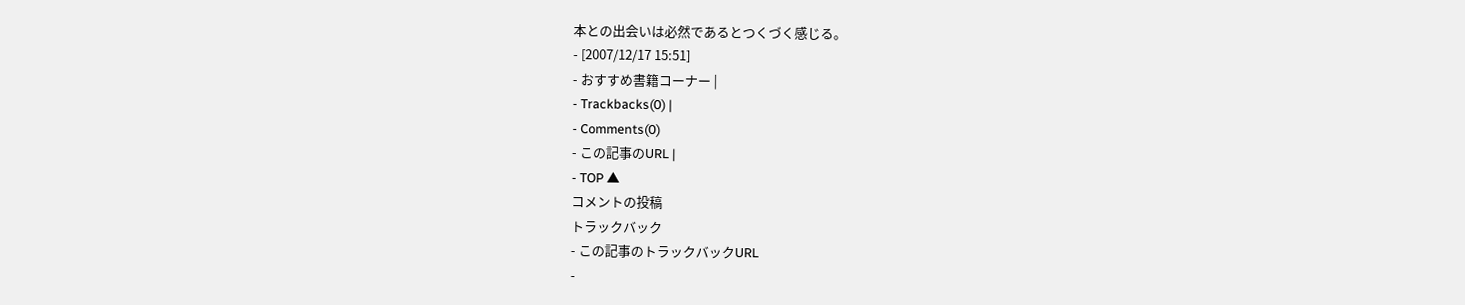本との出会いは必然であるとつくづく感じる。
- [2007/12/17 15:51]
- おすすめ書籍コーナー |
- Trackbacks(0) |
- Comments(0)
- この記事のURL |
- TOP ▲
コメントの投稿
トラックバック
- この記事のトラックバックURL
-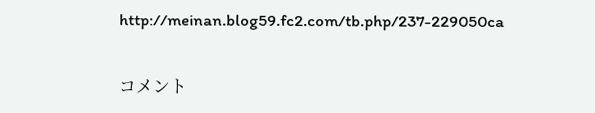http://meinan.blog59.fc2.com/tb.php/237-229050ca

コメント